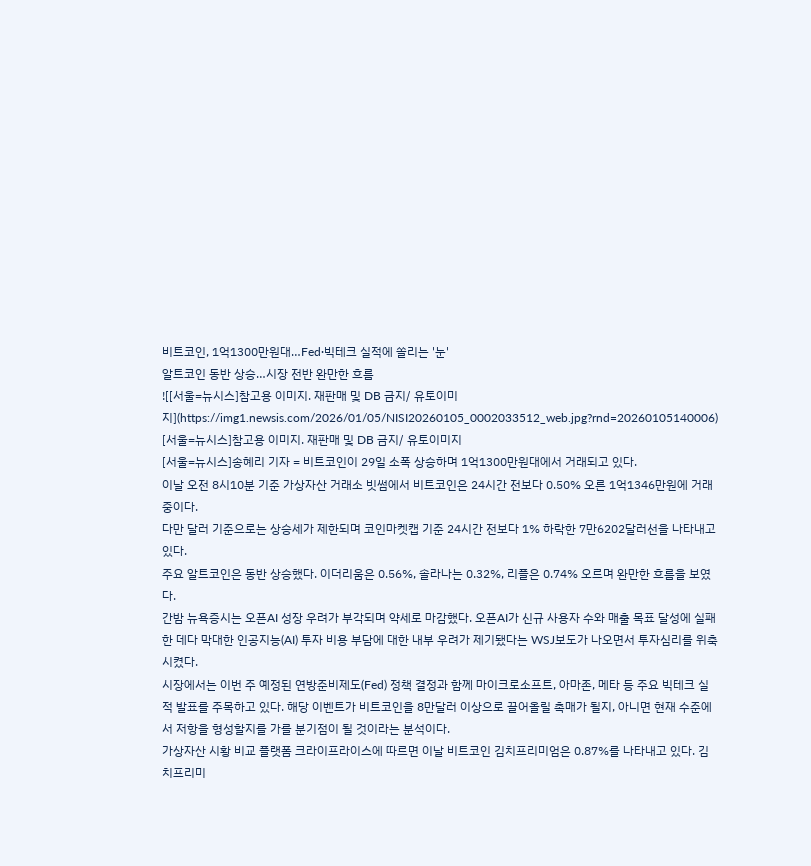비트코인, 1억1300만원대…Fed·빅테크 실적에 쏠리는 '눈'
알트코인 동반 상승…시장 전반 완만한 흐름
![[서울=뉴시스]참고용 이미지. 재판매 및 DB 금지/ 유토이미지](https://img1.newsis.com/2026/01/05/NISI20260105_0002033512_web.jpg?rnd=20260105140006)
[서울=뉴시스]참고용 이미지. 재판매 및 DB 금지/ 유토이미지
[서울=뉴시스]송혜리 기자 = 비트코인이 29일 소폭 상승하며 1억1300만원대에서 거래되고 있다.
이날 오전 8시10분 기준 가상자산 거래소 빗썸에서 비트코인은 24시간 전보다 0.50% 오른 1억1346만원에 거래 중이다.
다만 달러 기준으로는 상승세가 제한되며 코인마켓캡 기준 24시간 전보다 1% 하락한 7만6202달러선을 나타내고 있다.
주요 알트코인은 동반 상승했다. 이더리움은 0.56%, 솔라나는 0.32%, 리플은 0.74% 오르며 완만한 흐름을 보였다.
간밤 뉴욕증시는 오픈AI 성장 우려가 부각되며 약세로 마감했다. 오픈AI가 신규 사용자 수와 매출 목표 달성에 실패한 데다 막대한 인공지능(AI) 투자 비용 부담에 대한 내부 우려가 제기됐다는 WSJ보도가 나오면서 투자심리를 위축시켰다.
시장에서는 이번 주 예정된 연방준비제도(Fed) 정책 결정과 함께 마이크로소프트, 아마존, 메타 등 주요 빅테크 실적 발표를 주목하고 있다. 해당 이벤트가 비트코인을 8만달러 이상으로 끌어올릴 촉매가 될지, 아니면 현재 수준에서 저항을 형성할지를 가를 분기점이 될 것이라는 분석이다.
가상자산 시황 비교 플랫폼 크라이프라이스에 따르면 이날 비트코인 김치프리미엄은 0.87%를 나타내고 있다. 김치프리미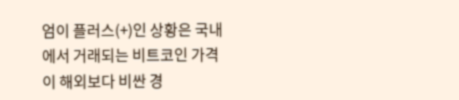엄이 플러스(+)인 상황은 국내에서 거래되는 비트코인 가격이 해외보다 비싼 경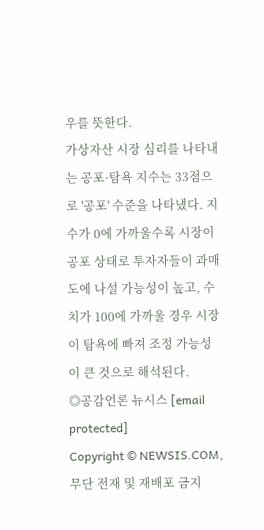우를 뜻한다.
가상자산 시장 심리를 나타내는 공포·탐욕 지수는 33점으로 '공포' 수준을 나타냈다. 지수가 0에 가까울수록 시장이 공포 상태로 투자자들이 과매도에 나설 가능성이 높고, 수치가 100에 가까울 경우 시장이 탐욕에 빠져 조정 가능성이 큰 것으로 해석된다.
◎공감언론 뉴시스 [email protected]
Copyright © NEWSIS.COM, 무단 전재 및 재배포 금지